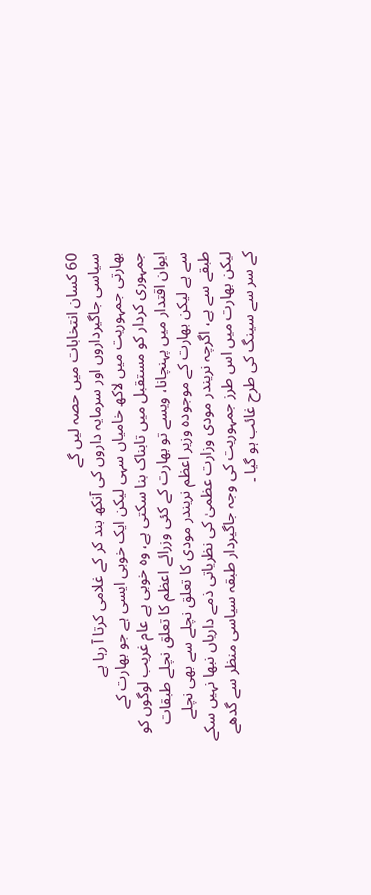60 کسان انتخابات میں حصہ لیں گے
سیاسی جاگیرداروں اور سرمایہ داروں کی آنکھ بند کر کے غلامی کرتا آ رہا ہے
بھارتی جمہوریت میں لاکھ خامیاں سہی لیکن ایک خوبی ایسی ہے جو بھارت کے جمہوری کردار کو مستقبل میں تابناک بنا سکتی ہے، وہ خوبی ہے عام غریب لوگوں کو ایوان اقتدار میں پہنچانا، ویسے تو بھارت کے کئی وزرائے اعظم کا تعلق نچلے طبقات سے ہے لیکن بھارت کے موجودہ وزیر اعظم نریندر مودی کا تعلق نچلے سے بھی نچلے طبقے سے ہے، اگرچہ نریندر مودی وزارت عظمیٰ کی نظریاتی ذمے داریاں نبھا نہیں سکے لیکن بھارت میں اس طرز جمہوریت کی وجہ جاگیردار طبقہ سیاسی منظر سے گدھے کے سر سے سینگ کی طرح غائب ہو گیا ۔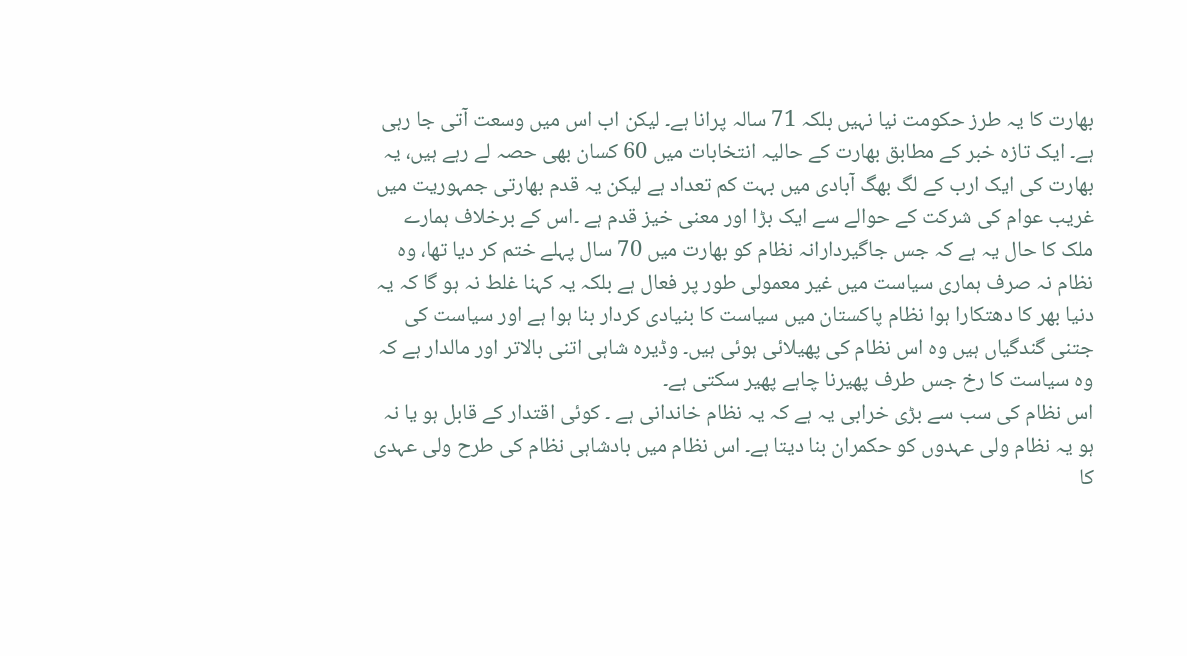بھارت کا یہ طرز حکومت نیا نہیں بلکہ 71 سالہ پرانا ہے۔ لیکن اب اس میں وسعت آتی جا رہی ہے۔ ایک تازہ خبر کے مطابق بھارت کے حالیہ انتخابات میں 60 کسان بھی حصہ لے رہے ہیں، یہ بھارت کی ایک ارب کے لگ بھگ آبادی میں بہت کم تعداد ہے لیکن یہ قدم بھارتی جمہوریت میں غریب عوام کی شرکت کے حوالے سے ایک بڑا اور معنی خیز قدم ہے ۔اس کے برخلاف ہمارے ملک کا حال یہ ہے کہ جس جاگیردارانہ نظام کو بھارت میں 70 سال پہلے ختم کر دیا تھا، وہ نظام نہ صرف ہماری سیاست میں غیر معمولی طور پر فعال ہے بلکہ یہ کہنا غلط نہ ہو گا کہ یہ دنیا بھر کا دھتکارا ہوا نظام پاکستان میں سیاست کا بنیادی کردار بنا ہوا ہے اور سیاست کی جتنی گندگیاں ہیں وہ اس نظام کی پھیلائی ہوئی ہیں۔ وڈیرہ شاہی اتنی بالاتر اور مالدار ہے کہ وہ سیاست کا رخ جس طرف پھیرنا چاہے پھیر سکتی ہے۔
اس نظام کی سب سے بڑی خرابی یہ ہے کہ یہ نظام خاندانی ہے ۔ کوئی اقتدار کے قابل ہو یا نہ ہو یہ نظام ولی عہدوں کو حکمران بنا دیتا ہے۔ اس نظام میں بادشاہی نظام کی طرح ولی عہدی کا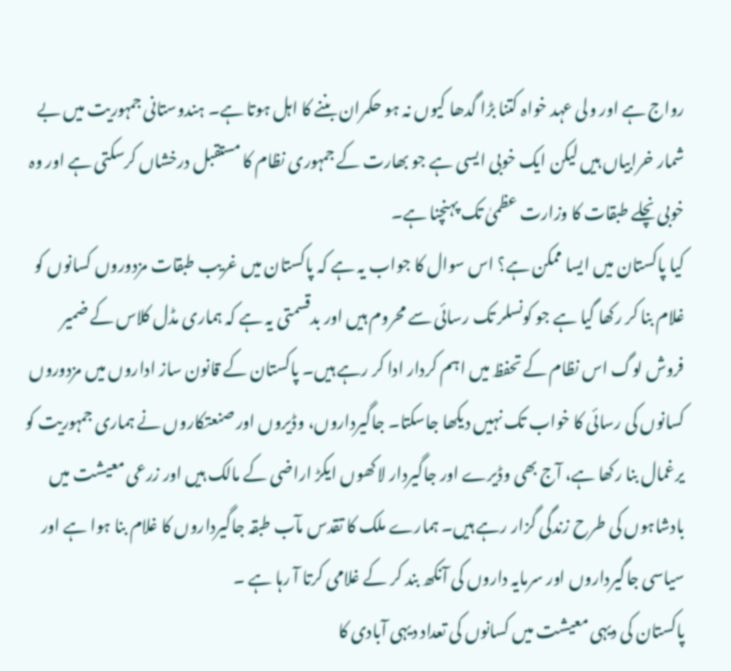رواج ہے اور ولی عہد خواہ کتنا بڑا گدھا کیوں نہ ہو حکمران بننے کا اہل ہوتا ہے۔ ہندوستانی جمہوریت میں بے شمار خرابیاں ہیں لیکن ایک خوبی ایسی ہے جو بھارت کے جمہوری نظام کا مستقبل درخشاں کرسکتی ہے اور وہ خوبی نچلے طبقات کا وزارت عظمیٰ تک پہنچنا ہے۔
کیا پاکستان میں ایسا ممکن ہے؟ اس سوال کا جواب یہ ہے کہ پاکستان میں غریب طبقات مزدوروں کسانوں کو غلام بنا کر رکھا گیا ہے جو کونسلر تک رسائی سے محروم ہیں اور بدقسمتی یہ ہے کہ ہماری مڈل کلاس کے ضمیر فروش لوگ اس نظام کے تحفظ میں اہم کردار ادا کر رہے ہیں۔ پاکستان کے قانون ساز اداروں میں مزدوروں کسانوں کی رسائی کا خواب تک نہیں دیکھا جاسکتا۔ جاگیرداروں، وڈیروں اور صنعتکاروں نے ہماری جمہوریت کو یرغمال بنا رکھا ہے، آج بھی وڈیرے اور جاگیردار لاکھوں ایکڑ اراضی کے مالک ہیں اور زرعی معیشت میں بادشاہوں کی طرح زندگی گزار رہے ہیں۔ ہمارے ملک کا تقدس مآب طبقہ جاگیرداروں کا غلام بنا ہوا ہے اور سیاسی جاگیرداروں اور سرمایہ داروں کی آنکھ بند کر کے غلامی کرتا آ رہا ہے ۔
پاکستان کی دیہی معیشت میں کسانوں کی تعداد دیہی آبادی کا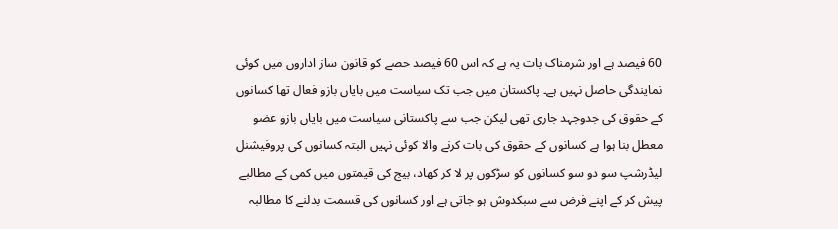60 فیصد ہے اور شرمناک بات یہ ہے کہ اس 60 فیصد حصے کو قانون ساز اداروں میں کوئی نمایندگی حاصل نہیں ہے۔ پاکستان میں جب تک سیاست میں بایاں بازو فعال تھا کسانوں کے حقوق کی جدوجہد جاری تھی لیکن جب سے پاکستانی سیاست میں بایاں بازو عضو معطل بنا ہوا ہے کسانوں کے حقوق کی بات کرنے والا کوئی نہیں البتہ کسانوں کی پروفیشنل لیڈرشپ سو دو سو کسانوں کو سڑکوں پر لا کر کھاد، بیج کی قیمتوں میں کمی کے مطالبے پیش کر کے اپنے فرض سے سبکدوش ہو جاتی ہے اور کسانوں کی قسمت بدلنے کا مطالبہ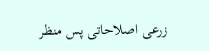زرعی اصلاحاتی پس منظر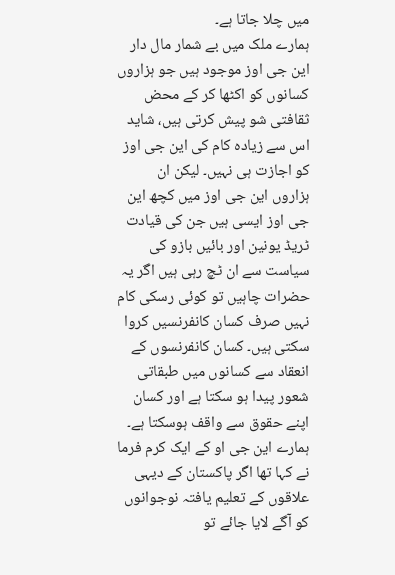میں چلا جاتا ہے۔
ہمارے ملک میں بے شمار مال دار این جی اوز موجود ہیں جو ہزاروں کسانوں کو اکٹھا کر کے محض ثقافتی شو پیش کرتی ہیں، شاید اس سے زیادہ کام کی این جی اوز کو اجازت ہی نہیں۔ لیکن ان ہزاروں این جی اوز میں کچھ این جی اوز ایسی ہیں جن کی قیادت ٹریڈ یونین اور بائیں بازو کی سیاست سے ان ٹچ رہی ہیں اگر یہ حضرات چاہیں تو کوئی رسکی کام نہیں صرف کسان کانفرنسیں کروا سکتی ہیں۔ کسان کانفرنسوں کے انعقاد سے کسانوں میں طبقاتی شعور پیدا ہو سکتا ہے اور کسان اپنے حقوق سے واقف ہوسکتا ہے۔ ہمارے این جی او کے ایک کرم فرما نے کہا تھا اگر پاکستان کے دیہی علاقوں کے تعلیم یافتہ نوجوانوں کو آگے لایا جائے تو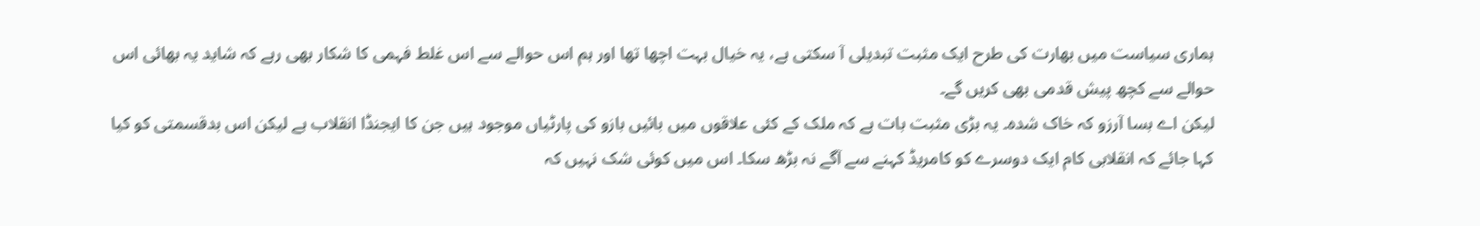ہماری سیاست میں بھارت کی طرح ایک مثبت تبدیلی آ سکتی ہے، یہ خیال بہت اچھا تھا اور ہم اس حوالے سے اس غلط فہمی کا شکار بھی رہے کہ شاید یہ بھائی اس حوالے سے کچھ پیش قدمی بھی کریں گے۔
لیکن اے بسا آرزو کہ خاک شدہ۔ یہ بڑی مثبت بات ہے کہ ملک کے کئی علاقوں میں بائیں بازو کی پارٹیاں موجود ہیں جن کا ایجنڈا انقلاب ہے لیکن اس بدقسمتی کو کیا کہا جائے کہ انقلابی کام ایک دوسرے کو کامریڈ کہنے سے آگے نہ بڑھ سکا۔ اس میں کوئی شک نہیں کہ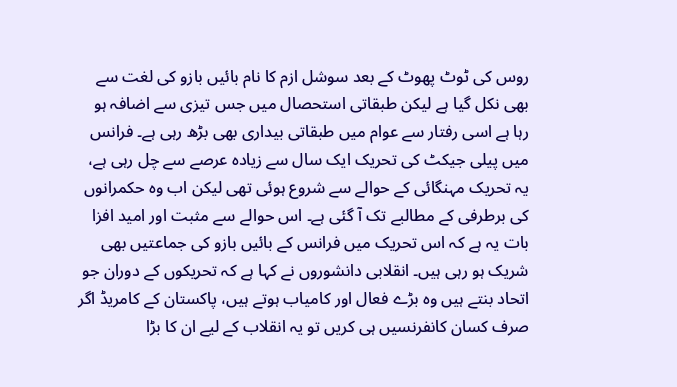روس کی ٹوٹ پھوٹ کے بعد سوشل ازم کا نام بائیں بازو کی لغت سے بھی نکل گیا ہے لیکن طبقاتی استحصال میں جس تیزی سے اضافہ ہو رہا ہے اسی رفتار سے عوام میں طبقاتی بیداری بھی بڑھ رہی ہے۔ فرانس میں پیلی جیکٹ کی تحریک ایک سال سے زیادہ عرصے سے چل رہی ہے، یہ تحریک مہنگائی کے حوالے سے شروع ہوئی تھی لیکن اب وہ حکمرانوں کی برطرفی کے مطالبے تک آ گئی ہے۔ اس حوالے سے مثبت اور امید افزا بات یہ ہے کہ اس تحریک میں فرانس کے بائیں بازو کی جماعتیں بھی شریک ہو رہی ہیں۔ انقلابی دانشوروں نے کہا ہے کہ تحریکوں کے دوران جو اتحاد بنتے ہیں وہ بڑے فعال اور کامیاب ہوتے ہیں، پاکستان کے کامریڈ اگر صرف کسان کانفرنسیں ہی کریں تو یہ انقلاب کے لیے ان کا بڑا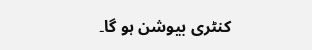کنٹری بیوشن ہو گا۔